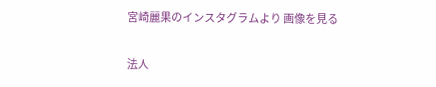宮崎麗果のインスタグラムより 画像を見る

法人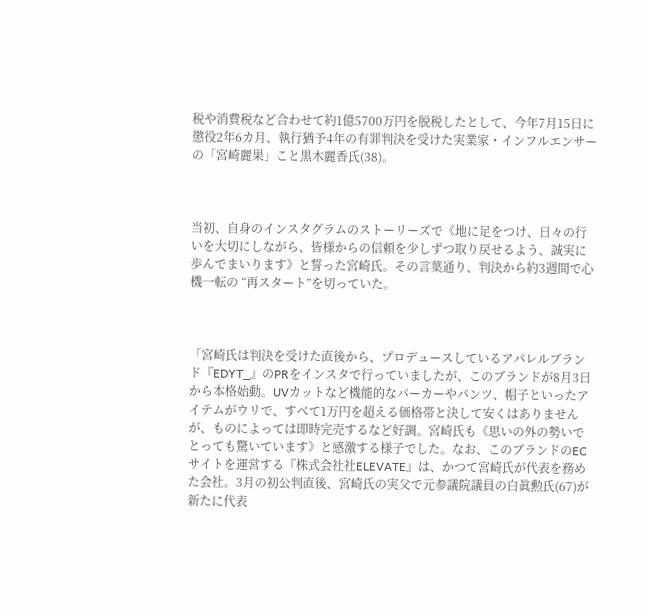税や消費税など合わせて約1億5700万円を脱税したとして、今年7月15日に懲役2年6カ月、執行猶予4年の有罪判決を受けた実業家・インフルエンサーの「宮崎麗果」こと黒木麗香氏(38)。



当初、自身のインスタグラムのストーリーズで《地に足をつけ、日々の行いを大切にしながら、皆様からの信頼を少しずつ取り戻せるよう、誠実に歩んでまいります》と誓った宮崎氏。その言葉通り、判決から約3週間で心機一転の “再スタート”を切っていた。



「宮崎氏は判決を受けた直後から、プロデュースしているアパレルブランド『EDYT_』のPRをインスタで行っていましたが、このブランドが8月3日から本格始動。UVカットなど機能的なパーカーやパンツ、帽子といったアイテムがウリで、すべて1万円を超える価格帯と決して安くはありませんが、ものによっては即時完売するなど好調。宮崎氏も《思いの外の勢いでとっても驚いています》と感激する様子でした。なお、このブランドのECサイトを運営する『株式会社社ELEVATE』は、かつて宮崎氏が代表を務めた会社。3月の初公判直後、宮崎氏の実父で元参議院議員の白眞勲氏(67)が新たに代表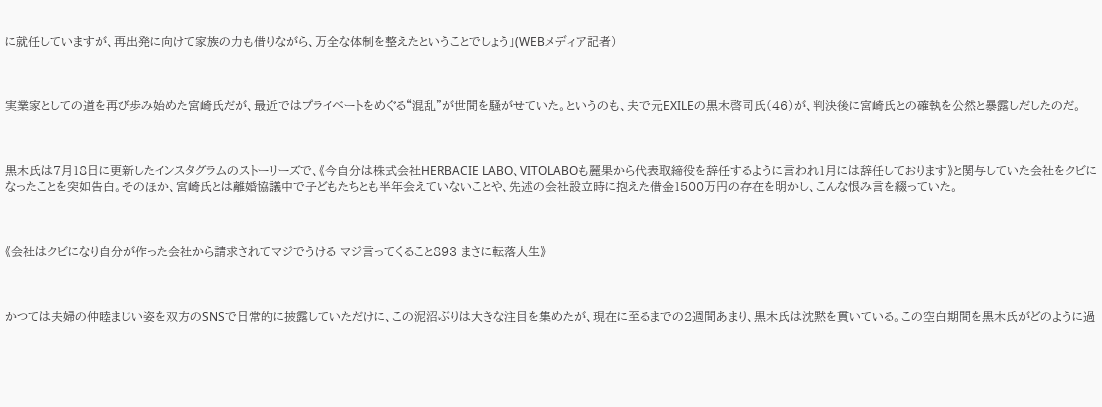に就任していますが、再出発に向けて家族の力も借りながら、万全な体制を整えたということでしょう」(WEBメディア記者)



実業家としての道を再び歩み始めた宮崎氏だが、最近ではプライベートをめぐる“混乱”が世間を騒がせていた。というのも、夫で元EXILEの黒木啓司氏(46)が、判決後に宮崎氏との確執を公然と暴露しだしたのだ。



黒木氏は7月18日に更新したインスタグラムのストーリーズで、《今自分は株式会社HERBACIE LABO、VITOLABOも麗果から代表取締役を辞任するように言われ1月には辞任しております》と関与していた会社をクビになったことを突如告白。そのほか、宮崎氏とは離婚協議中で子どもたちとも半年会えていないことや、先述の会社設立時に抱えた借金1500万円の存在を明かし、こんな恨み言を綴っていた。



《会社はクビになり自分が作った会社から請求されてマジでうける マジ言ってくること893 まさに転落人生》



かつては夫婦の仲睦まじい姿を双方のSNSで日常的に披露していただけに、この泥沼ぶりは大きな注目を集めたが、現在に至るまでの2週間あまり、黒木氏は沈黙を貫いている。この空白期間を黒木氏がどのように過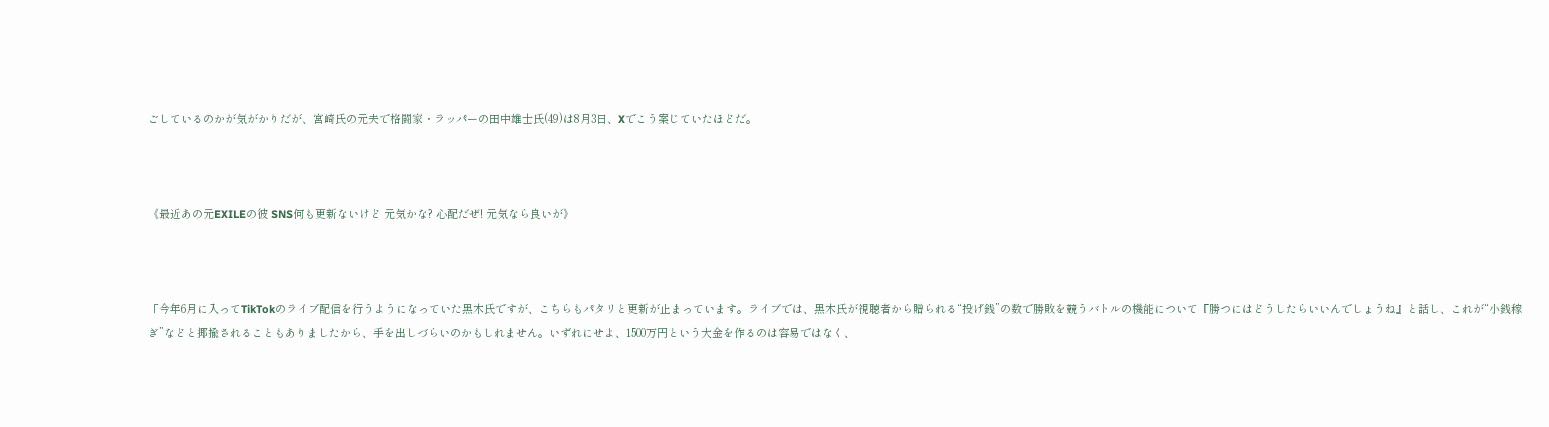ごしているのかが気がかりだが、宮崎氏の元夫で格闘家・ラッパーの田中雄士氏(49)は8月3日、Xでこう案じていたほどだ。



《最近あの元EXILEの彼 SNS何も更新ないけど 元気かな? 心配だぜ! 元気なら良いが》



「今年6月に入ってTikTokのライブ配信を行うようになっていた黒木氏ですが、こちらもパタリと更新が止まっています。ライブでは、黒木氏が視聴者から贈られる“投げ銭”の数で勝敗を競うバトルの機能について『勝つにはどうしたらいいんでしょうね』と話し、これが“小銭稼ぎ”などと揶揄されることもありましたから、手を出しづらいのかもしれません。いずれにせよ、1500万円という大金を作るのは容易ではなく、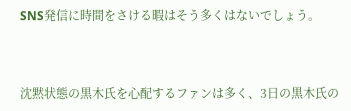SNS発信に時間をさける暇はそう多くはないでしょう。



沈黙状態の黒木氏を心配するファンは多く、3日の黒木氏の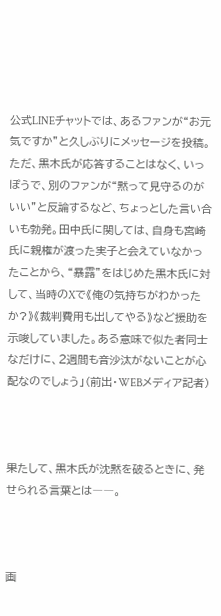公式LINEチャットでは、あるファンが“お元気ですか”と久しぶりにメッセージを投稿。ただ、黒木氏が応答することはなく、いっぽうで、別のファンが“黙って見守るのがいい”と反論するなど、ちょっとした言い合いも勃発。田中氏に関しては、自身も宮崎氏に親権が渡った実子と会えていなかったことから、“暴露”をはじめた黒木氏に対して、当時のXで《俺の気持ちがわかったか?》《裁判費用も出してやる》など援助を示唆していました。ある意味で似た者同士なだけに、2週間も音沙汰がないことが心配なのでしょう」(前出・WEBメディア記者)



果たして、黒木氏が沈黙を破るときに、発せられる言葉とは――。



画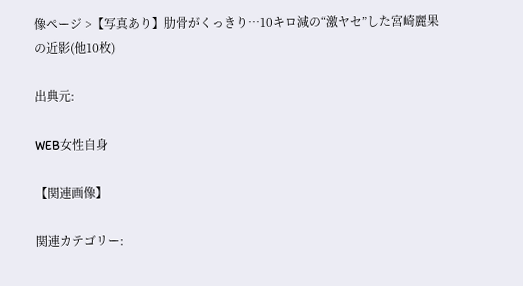像ページ >【写真あり】肋骨がくっきり…10キロ減の“激ヤセ”した宮崎麗果の近影(他10枚)

出典元:

WEB女性自身

【関連画像】

関連カテゴリー: